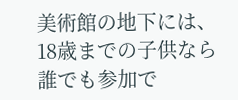美術館の地下には、18歳までの子供なら誰でも参加で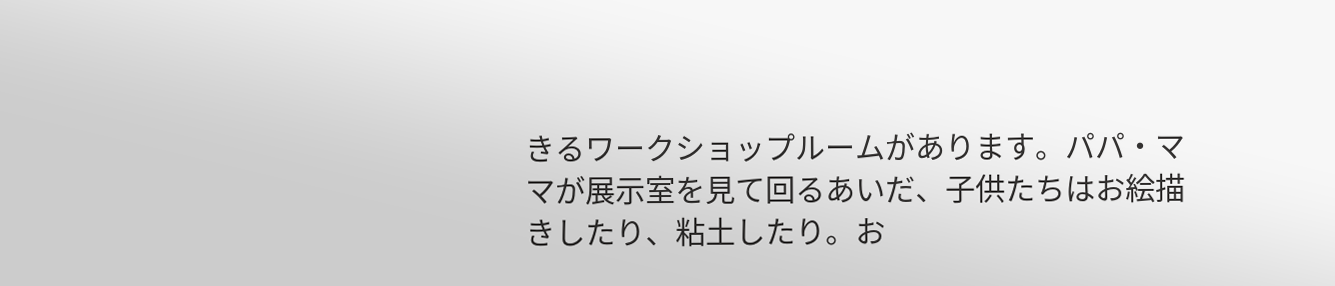きるワークショップルームがあります。パパ・ママが展示室を見て回るあいだ、子供たちはお絵描きしたり、粘土したり。お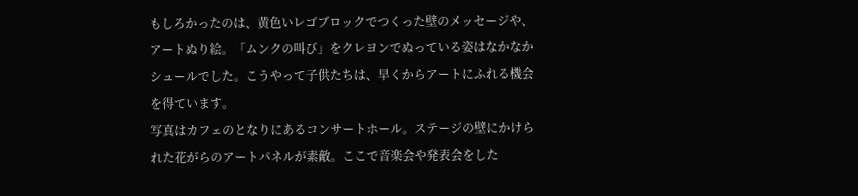もしろかったのは、黄色いレゴブロックでつくった壁のメッセージや、アートぬり絵。「ムンクの叫び」をクレヨンでぬっている姿はなかなかシュールでした。こうやって子供たちは、早くからアートにふれる機会を得ています。
写真はカフェのとなりにあるコンサートホール。ステージの壁にかけられた花がらのアートパネルが素敵。ここで音楽会や発表会をした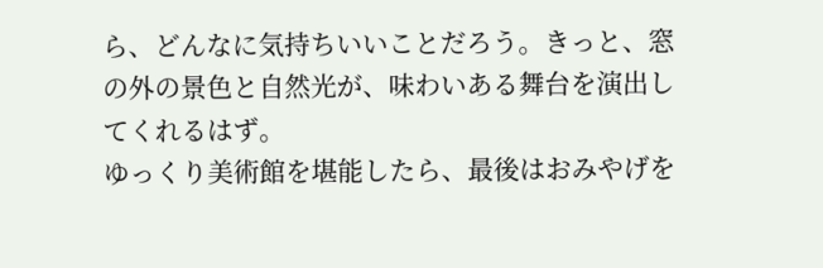ら、どんなに気持ちいいことだろう。きっと、窓の外の景色と自然光が、味わいある舞台を演出してくれるはず。
ゆっくり美術館を堪能したら、最後はおみやげを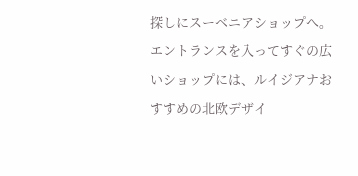探しにスーベニアショップへ。エントランスを入ってすぐの広いショップには、ルイジアナおすすめの北欧デザイ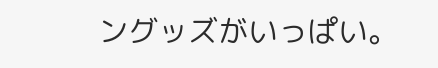ングッズがいっぱい。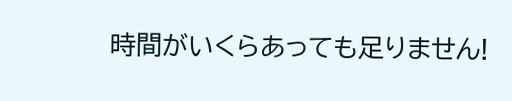時間がいくらあっても足りません!